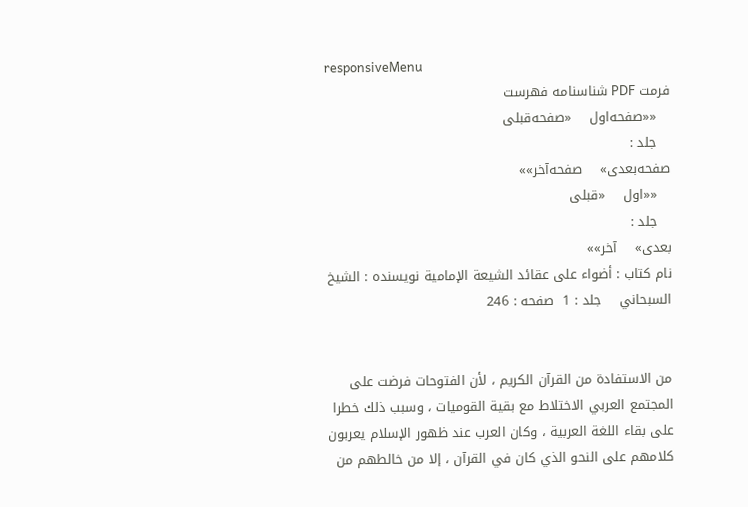responsiveMenu
فرمت PDF شناسنامه فهرست
   ««صفحه‌اول    «صفحه‌قبلی
   جلد :
صفحه‌بعدی»    صفحه‌آخر»»
   ««اول    «قبلی
   جلد :
بعدی»    آخر»»
نام کتاب : أضواء على عقائد الشيعة الإمامية نویسنده : الشيخ السبحاني    جلد : 1  صفحه : 246


من الاستفادة من القرآن الكريم ، لأن الفتوحات فرضت على المجتمع العربي الاختلاط مع بقية القوميات ، وسبب ذلك خطرا على بقاء اللغة العربية ، وكان العرب عند ظهور الإسلام يعربون كلامهم على النحو الذي كان في القرآن ، إلا من خالطهم من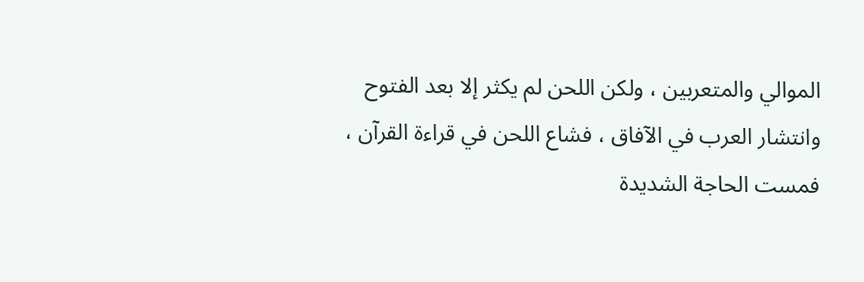الموالي والمتعربين ، ولكن اللحن لم يكثر إلا بعد الفتوح وانتشار العرب في الآفاق ، فشاع اللحن في قراءة القرآن ، فمست الحاجة الشديدة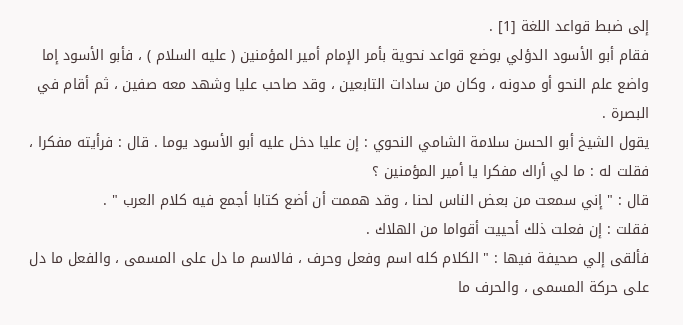إلى ضبط قواعد اللغة [1] .
فقام أبو الأسود الدؤلي بوضع قواعد نحوية بأمر الإمام أمير المؤمنين ( عليه السلام ) ، فأبو الأسود إما واضع علم النحو أو مدونه ، وكان من سادات التابعين ، وقد صاحب عليا وشهد معه صفين ، ثم أقام في البصرة .
يقول الشيخ أبو الحسن سلامة الشامي النحوي : إن عليا دخل عليه أبو الأسود يوما . قال : فرأيته مفكرا ، فقلت له : ما لي أراك مفكرا يا أمير المؤمنين ؟
قال : " إني سمعت من بعض الناس لحنا ، وقد هممت أن أضع كتابا أجمع فيه كلام العرب " .
فقلت : إن فعلت ذلك أحييت أقواما من الهلاك .
فألقى إلي صحيفة فيها : " الكلام كله اسم وفعل وحرف ، فالاسم ما دل على المسمى ، والفعل ما دل على حركة المسمى ، والحرف ما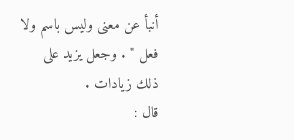أنبأ عن معنى وليس باسم ولا فعل " . وجعل يزيد على ذلك زيادات .
قال :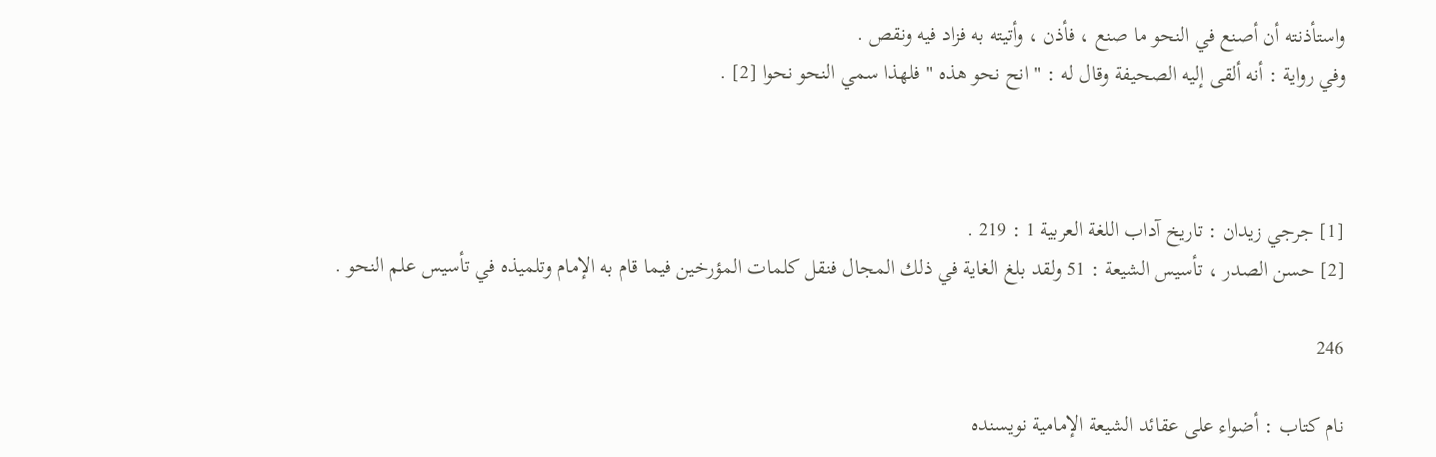واستأذنته أن أصنع في النحو ما صنع ، فأذن ، وأتيته به فزاد فيه ونقص .
وفي رواية : أنه ألقى إليه الصحيفة وقال له : " انح نحو هذه " فلهذا سمي النحو نحوا [2] .



[1] جرجي زيدان : تاريخ آداب اللغة العربية 1 : 219 .
[2] حسن الصدر ، تأسيس الشيعة : 51 ولقد بلغ الغاية في ذلك المجال فنقل كلمات المؤرخين فيما قام به الإمام وتلميذه في تأسيس علم النحو .

246

نام کتاب : أضواء على عقائد الشيعة الإمامية نویسنده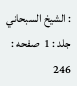: الشيخ السبحاني    جلد : 1  صفحه : 246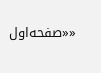««صفحه‌اول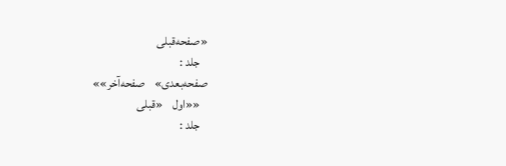«صفحه‌قبلی
   جلد :
صفحه‌بعدی»    صفحه‌آخر»»
   ««اول    «قبلی
   جلد :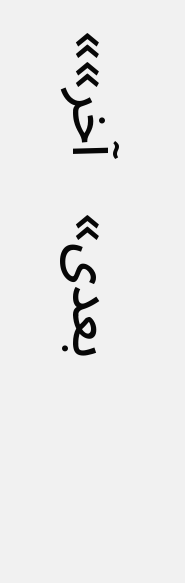بعدی»    آخر»»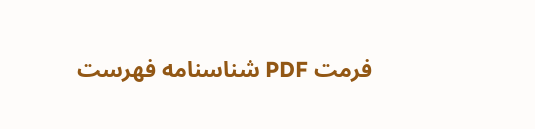فرمت PDF شناسنامه فهرست